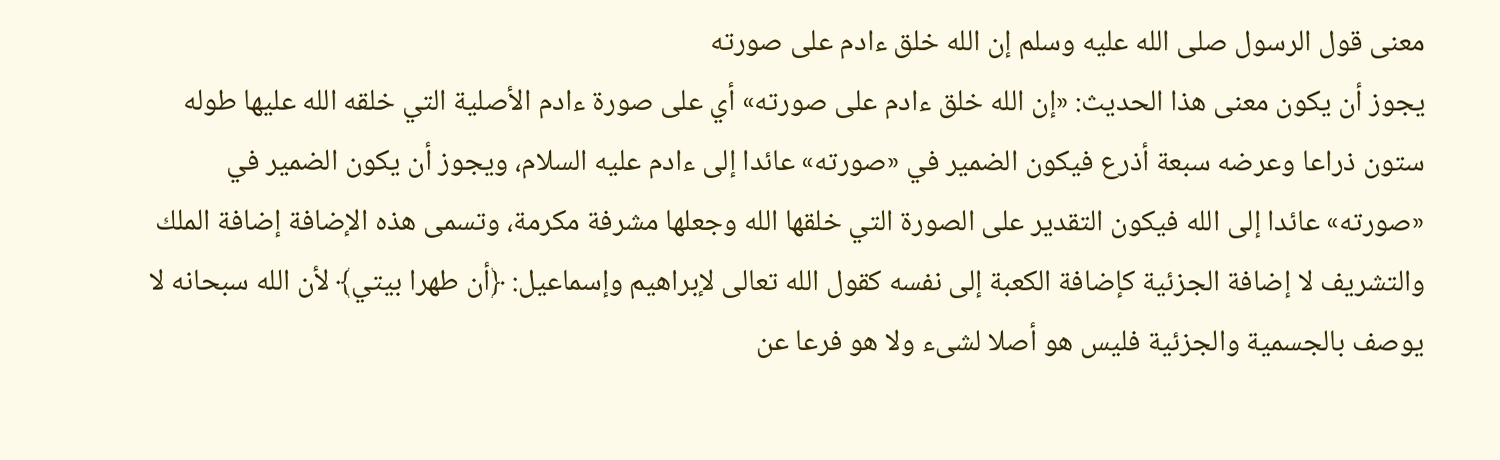معنى قول الرسول صلى الله عليه وسلم إن الله خلق ءادم على صورته
يجوز أن يكون معنى هذا الحديث: «إن الله خلق ءادم على صورته» أي على صورة ءادم الأصلية التي خلقه الله عليها طوله ستون ذراعا وعرضه سبعة أذرع فيكون الضمير في «صورته» عائدا إلى ءادم عليه السلام، ويجوز أن يكون الضمير في «صورته» عائدا إلى الله فيكون التقدير على الصورة التي خلقها الله وجعلها مشرفة مكرمة، وتسمى هذه الإضافة إضافة الملك والتشريف لا إضافة الجزئية كإضافة الكعبة إلى نفسه كقول الله تعالى لإبراهيم وإسماعيل: ﴿أن طهرا بيتي﴾ لأن الله سبحانه لا يوصف بالجسمية والجزئية فليس هو أصلا لشىء ولا هو فرعا عن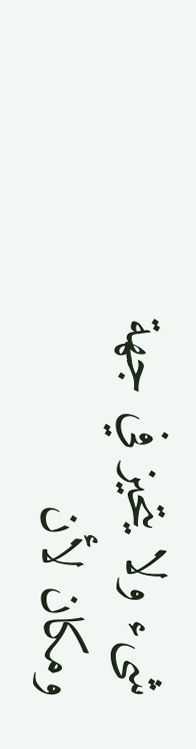شىء ولا يتحيز في جهة ومكان لأن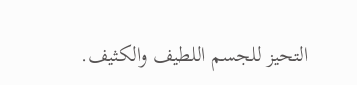التحيز للجسم اللطيف والكثيف.